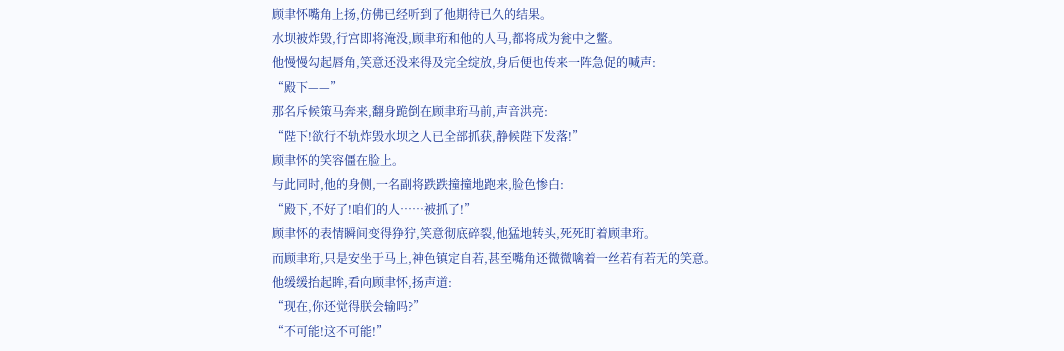顾聿怀嘴角上扬,仿佛已经听到了他期待已久的结果。
水坝被炸毁,行宫即将淹没,顾聿珩和他的人马,都将成为瓮中之鳖。
他慢慢勾起唇角,笑意还没来得及完全绽放,身后便也传来一阵急促的喊声:
“殿下——”
那名斥候策马奔来,翻身跪倒在顾聿珩马前,声音洪亮:
“陛下!欲行不轨炸毁水坝之人已全部抓获,静候陛下发落!”
顾聿怀的笑容僵在脸上。
与此同时,他的身侧,一名副将跌跌撞撞地跑来,脸色惨白:
“殿下,不好了!咱们的人……被抓了!”
顾聿怀的表情瞬间变得狰狞,笑意彻底碎裂,他猛地转头,死死盯着顾聿珩。
而顾聿珩,只是安坐于马上,神色镇定自若,甚至嘴角还微微噙着一丝若有若无的笑意。
他缓缓抬起眸,看向顾聿怀,扬声道:
“现在,你还觉得朕会输吗?”
“不可能!这不可能!”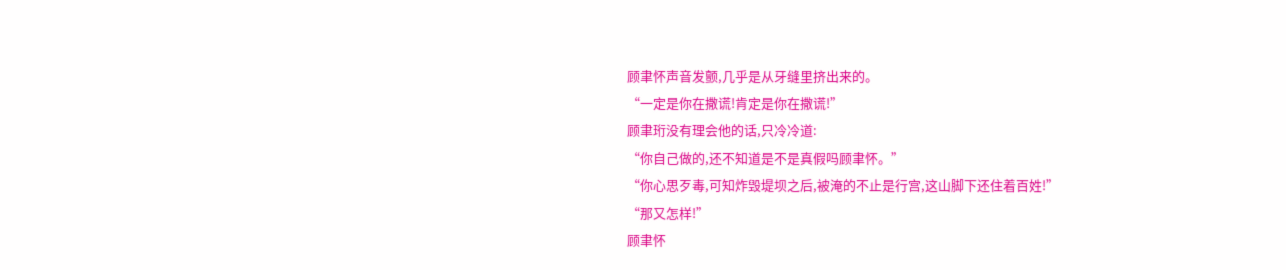顾聿怀声音发颤,几乎是从牙缝里挤出来的。
“一定是你在撒谎!肯定是你在撒谎!”
顾聿珩没有理会他的话,只冷冷道:
“你自己做的,还不知道是不是真假吗顾聿怀。”
“你心思歹毒,可知炸毁堤坝之后,被淹的不止是行宫,这山脚下还住着百姓!”
“那又怎样!”
顾聿怀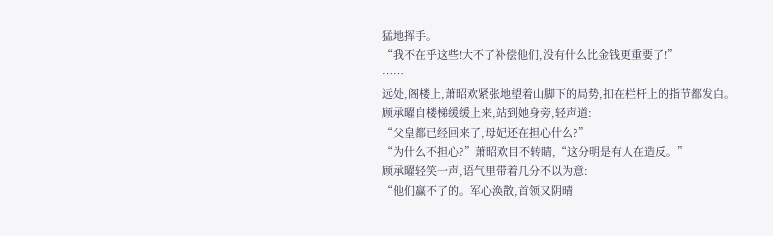猛地挥手。
“我不在乎这些!大不了补偿他们,没有什么比金钱更重要了!”
……
远处,阁楼上,萧昭欢紧张地望着山脚下的局势,扣在栏杆上的指节都发白。
顾承曜自楼梯缓缓上来,站到她身旁,轻声道:
“父皇都已经回来了,母妃还在担心什么?”
“为什么不担心?”萧昭欢目不转睛,“这分明是有人在造反。”
顾承曜轻笑一声,语气里带着几分不以为意:
“他们赢不了的。军心涣散,首领又阴晴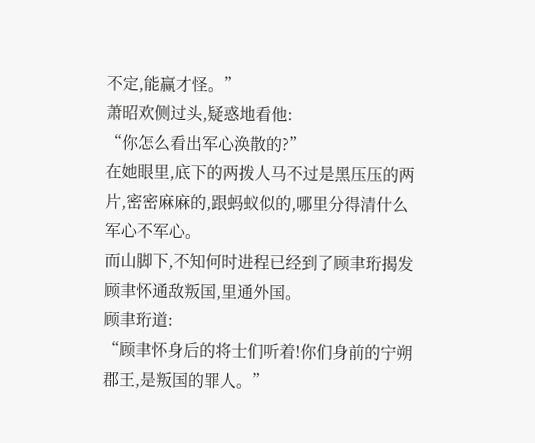不定,能赢才怪。”
萧昭欢侧过头,疑惑地看他:
“你怎么看出军心涣散的?”
在她眼里,底下的两拨人马不过是黑压压的两片,密密麻麻的,跟蚂蚁似的,哪里分得清什么军心不军心。
而山脚下,不知何时进程已经到了顾聿珩揭发顾聿怀通敌叛国,里通外国。
顾聿珩道:
“顾聿怀身后的将士们听着!你们身前的宁朔郡王,是叛国的罪人。”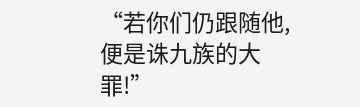“若你们仍跟随他,便是诛九族的大罪!”